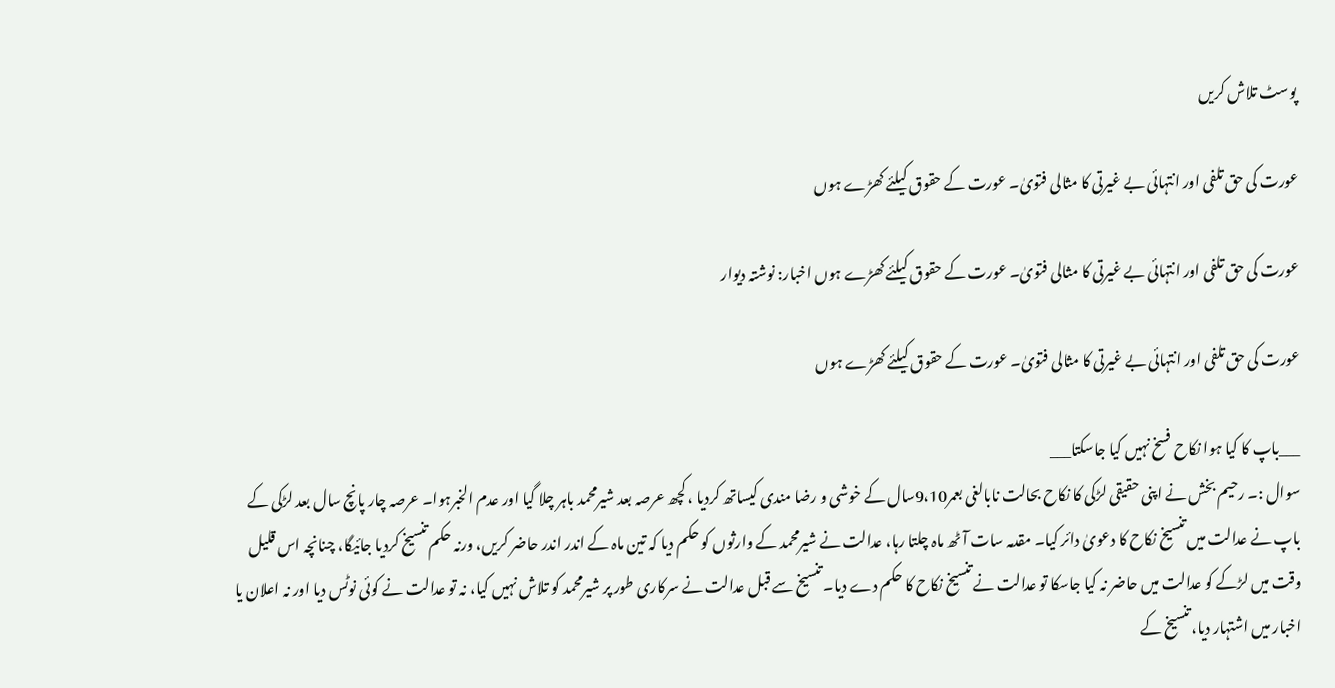پوسٹ تلاش کریں

عورت کی حق تلفی اور انتہائی بے غیرتی کا مثالی فتویٰ۔ عورت کے حقوق کیلئے کھڑے ہوں

عورت کی حق تلفی اور انتہائی بے غیرتی کا مثالی فتویٰ۔ عورت کے حقوق کیلئے کھڑے ہوں اخبار: نوشتہ دیوار

عورت کی حق تلفی اور انتہائی بے غیرتی کا مثالی فتویٰ۔ عورت کے حقوق کیلئے کھڑے ہوں

___باپ کا کیا ہوا نکاح فسخ نہیں کیا جاسکتا___
سوال :۔ رحیم بخش نے اپنی حقیقی لڑکی کا نکاح بحالت نابالغی بعمر9،10سال کے خوشی و رضا مندی کیساتھ کردیا ، کچھ عرصہ بعد شیرمحمد باہر چلا گیا اور عدم الخبرہوا۔ عرصہ چار پانچ سال بعد لڑکی کے باپ نے عدالت میں تنسیخ نکاح کا دعویٰ دائر کیا۔ مقدمہ سات آٹھ ماہ چلتا رہا، عدالت نے شیرمحمد کے وارثوں کو حکم دیا کہ تین ماہ کے اندر اندر حاضر کریں، ورنہ حکم تنسیخ کردیا جائیگا، چنانچہ اس قلیل وقت میں لڑکے کو عدالت میں حاضر نہ کیا جاسکا تو عدالت نے تنسیخ نکاح کا حکم دے دیا۔ تنسیخ سے قبل عدالت نے سرکاری طور پر شیرمحمد کو تلاش نہیں کیا، نہ تو عدالت نے کوئی نوٹس دیا اور نہ اعلان یا اخبار میں اشتہار دیا، تنسیخ کے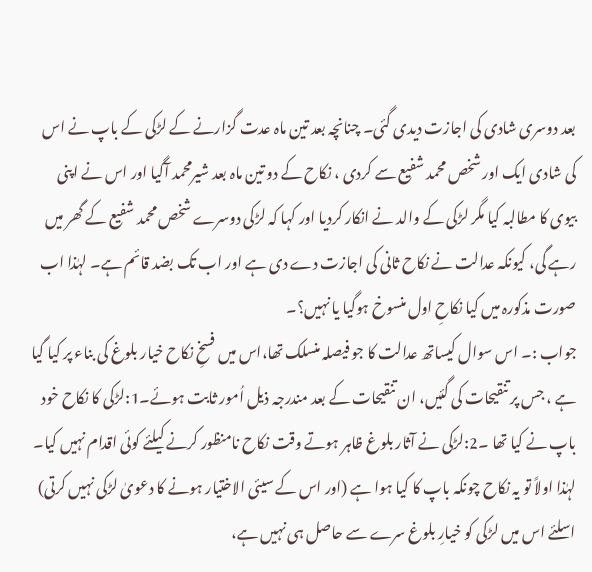بعد دوسری شادی کی اجازت دیدی گئی۔ چنانچہ بعد تین ماہ عدت گزارنے کے لڑکی کے باپ نے اس کی شادی ایک اور شخص محمد شفیع سے کردی ، نکاح کے دو تین ماہ بعد شیرمحمد آگیا اور اس نے اپنی بیوی کا مطالبہ کیا مگر لڑکی کے والد نے انکار کردیا اور کہا کہ لڑکی دوسرے شخص محمد شفیع کے گھر میں رہے گی، کیونکہ عدالت نے نکاح ثانی کی اجازت دے دی ہے اور اب تک بضد قائم ہے۔ لہٰذا اب صورت مذکورہ میں کیا نکاحِ اول منسوخ ہوگیا یا نہیں؟۔
جواب :۔ اس سوال کیساتھ عدالت کا جو فیصلہ منسلک تھا،اس میں فسخِ نکاح خیار بلوغ کی بناء پر کیا گیا ہے ، جس پر تنقیحات کی گئیں، ان تنقیحات کے بعد مندرجہ ذیل اُمور ثابت ہوئے۔1:لڑکی کا نکاح خود باپ نے کیا تھا ۔2:لڑکی نے آثار بلوغ ظاہر ہوتے وقت نکاح نامنظور کرنے کیلئے کوئی اقدام نہیں کیا۔
لہٰذا اولاً تو یہ نکاح چونکہ باپ کا کیا ہوا ہے (اور اس کے سیئی الاختیار ہونے کا دعویٰ لڑکی نہیں کرتی) اسلئے اس میں لڑکی کو خیارِ بلوغ سرے سے حاصل ہی نہیں ہے،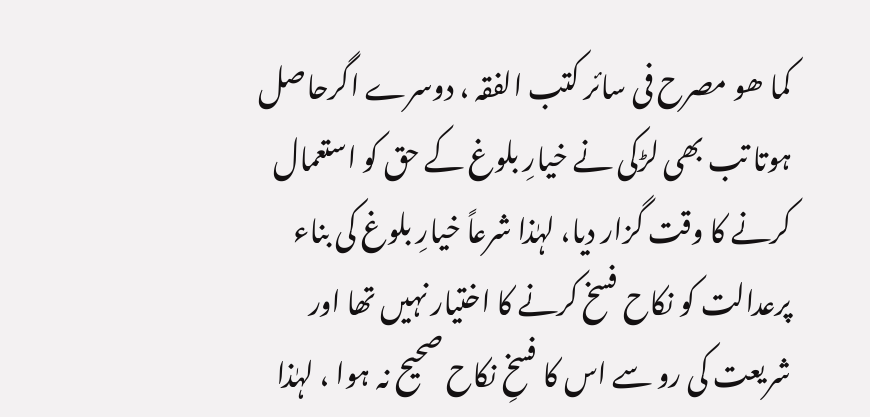کما ھو مصرح فی سائر کتب الفقہ ، دوسرے اگرحاصل ہوتا تب بھی لڑکی نے خیارِ بلوغ کے حق کو استعمال کرنے کا وقت گزار دیا، لہٰذا شرعاً خیارِ بلوغ کی بناء پرعدالت کو نکاح فسخ کرنے کا اختیار نہیں تھا اور شریعت کی رو سے اس کا فسخِ نکاح صحیح نہ ہوا ، لہٰذا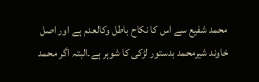محمد شفیع سے اس کا نکاح باطل وکالعدم ہے اور اصل خاوند شیرمحمد بدستور لڑکی کا شوہر ہے۔البتہ اگر محمد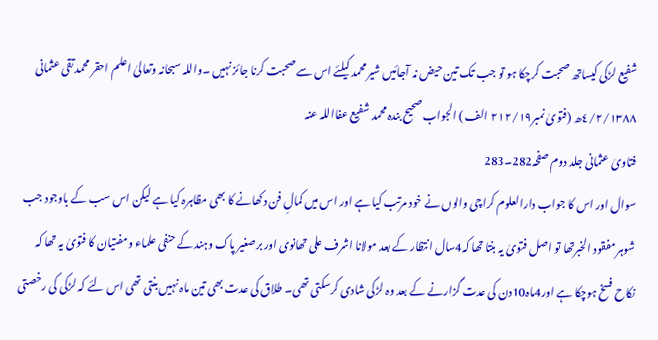شفیع لڑکی کیساتھ صحبت کرچکا ہو تو جب تک تین حیض نہ آجائیں شیر محمد کیلئے اس سے صحبت کرنا جائز نہیں ۔واللہ سبحانہ وتعالیٰ اعلم احقر محمد تقی عثمانی ٤/٢/١٣٨٨ھ (فتویٰ نمبر٢١٢/١٩ الف ) الجواب صحیح بندہ محمد شفیع عفااللہ عنہ
فتاویٰ عثمانی جلد دوم صفحہ282۔283
سوال اور اس کا جواب دارالعلوم کراچی والوں نے خود مرتب کیا ہے اور اس میں کمالِ فن دکھانے کا بھی مظاہرہ کیا ہے لیکن اس سب کے باوجود جب شوہر مفقود الخبرتھا تو اصل فتویٰ یہ بنتا تھا کہ4سال انتظار کے بعد مولانا اشرف علی تھانوی اور برصغیر پاک وہند کے حنفی علماء ومفتیان کا فتویٰ یہ تھا کہ نکاح فسخ ہوچکا ہے اور4ماہ10دن کی عدت گزارنے کے بعد وہ لڑکی شادی کرسکتی تھی۔ طلاق کی عدت بھی تین ماہ نہیں بنتی تھی اس لئے کہ لڑکی کی رخصتی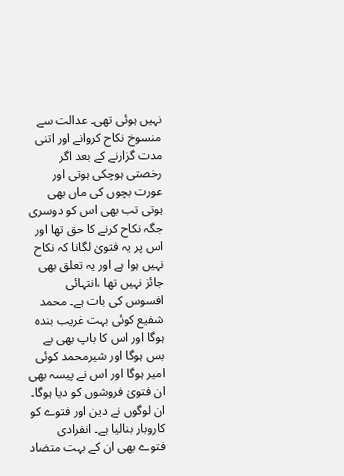نہیں ہوئی تھی۔ عدالت سے منسوخ نکاح کروانے اور اتنی مدت گزارنے کے بعد اگر رخصتی ہوچکی ہوتی اور عورت بچوں کی ماں بھی ہوتی تب بھی اس کو دوسری جگہ نکاح کرنے کا حق تھا اور اس پر یہ فتویٰ لگانا کہ نکاح نہیں ہوا ہے اور یہ تعلق بھی جائز نہیں تھا ،انتہائی افسوس کی بات ہے۔ محمد شفیع کوئی بہت غریب بندہ ہوگا اور اس کا باپ بھی بے بس ہوگا اور شیرمحمد کوئی امیر ہوگا اور اس نے پیسہ بھی ان فتویٰ فروشوں کو دیا ہوگا۔ ان لوگوں نے دین اور فتوے کو کاروبار بنالیا ہے۔ انفرادی فتوے بھی ان کے بہت متضاد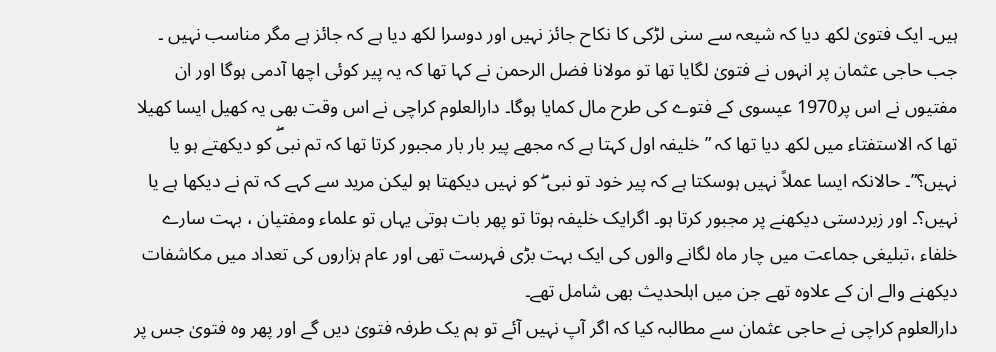ہیں۔ ایک فتویٰ لکھ دیا کہ شیعہ سے سنی لڑکی کا نکاح جائز نہیں اور دوسرا لکھ دیا ہے کہ جائز ہے مگر مناسب نہیں ۔
جب حاجی عثمان پر انہوں نے فتویٰ لگایا تھا تو مولانا فضل الرحمن نے کہا تھا کہ یہ پیر کوئی اچھا آدمی ہوگا اور ان مفتیوں نے اس پر1970 عیسوی کے فتوے کی طرح مال کمایا ہوگا۔ دارالعلوم کراچی نے اس وقت بھی یہ کھیل ایسا کھیلا تھا کہ الاستفتاء میں لکھ دیا تھا کہ ” خلیفہ اول کہتا ہے کہ مجھے پیر بار بار مجبور کرتا تھا کہ تم نبیۖ کو دیکھتے ہو یا نہیں؟”۔ حالانکہ ایسا عملاً نہیں ہوسکتا ہے کہ پیر خود تو نبی ۖ کو نہیں دیکھتا ہو لیکن مرید سے کہے کہ تم نے دیکھا ہے یا نہیں؟۔ اور زبردستی دیکھنے پر مجبور کرتا ہو۔ اگرایک خلیفہ ہوتا تو پھر بات ہوتی یہاں تو علماء ومفتیان ، بہت سارے خلفاء ،تبلیغی جماعت میں چار ماہ لگانے والوں کی ایک بہت بڑی فہرست تھی اور عام ہزاروں کی تعداد میں مکاشفات دیکھنے والے ان کے علاوہ تھے جن میں اہلحدیث بھی شامل تھے۔
دارالعلوم کراچی نے حاجی عثمان سے مطالبہ کیا کہ اگر آپ نہیں آئے تو ہم یک طرفہ فتویٰ دیں گے اور پھر وہ فتویٰ جس پر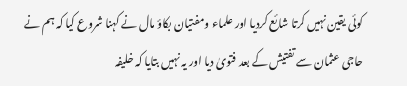کوئی یقین نہیں کرتا شائع کردیا اور علماء ومفتیان بکاؤ مال نے کہنا شروع کیا کہ ہم نے حاجی عثمان سے تفتیش کے بعد فتویٰ دیا اور یہ نہیں بتایا کہ خلیفہ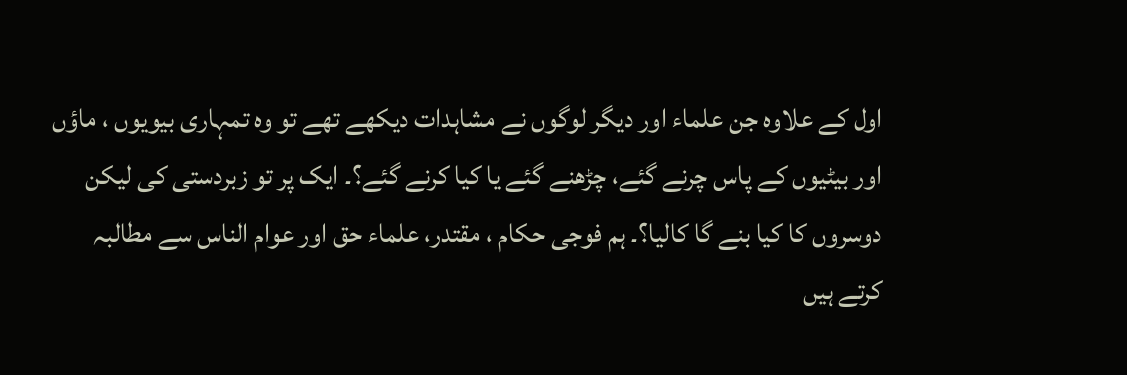اول کے علاوہ جن علماء اور دیگر لوگوں نے مشاہدات دیکھے تھے تو وہ تمہاری بیویوں ، ماؤں اور بیٹیوں کے پاس چرنے گئے، چڑھنے گئے یا کیا کرنے گئے؟۔ ایک پر تو زبردستی کی لیکن دوسروں کا کیا بنے گا کالیا؟۔ ہم فوجی حکام ، مقتدر، علماء حق اور عوام الناس سے مطالبہ کرتے ہیں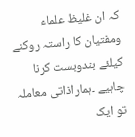کہ ان غلیظ علماء ومفتیان کا راستہ روکنے کیلئے بندوبست کرنا چاہیے ۔ہماراذاتی معاملہ تو ایک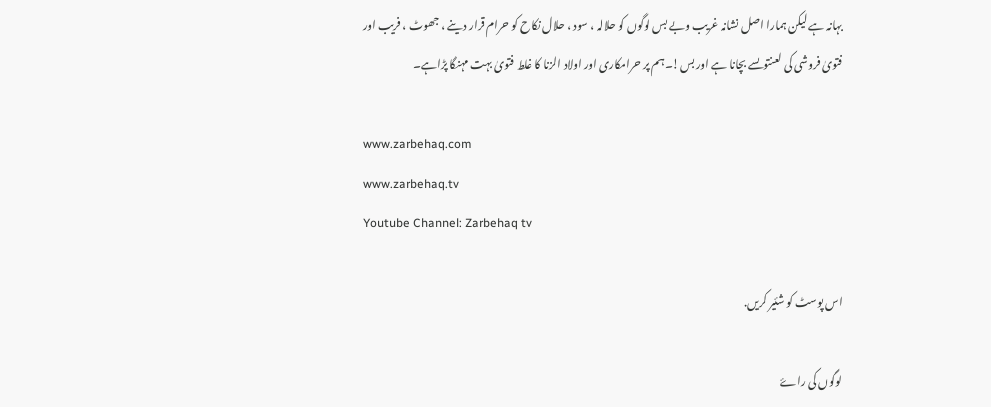بہانہ ہے لیکن ہمارا اصل نشانہ غریب وبے بس لوگوں کو حلالہ ، سود ، حلال نکاح کو حرام قرار دینے ، جھوٹ ، فریب اور فتویٰ فروشی کی لعنتوںسے بچانا ہے اور بس!۔ہم پر حرامکاری اور اولاد الزنا کا غلط فتویٰ بہت مہنگا پڑاہے۔

www.zarbehaq.com
www.zarbehaq.tv
Youtube Channel: Zarbehaq tv

اس پوسٹ کو شئیر کریں.

لوگوں کی راۓ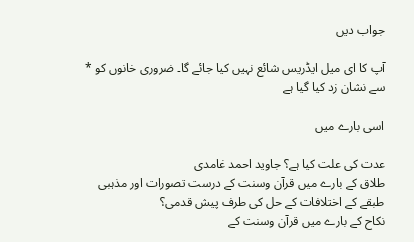جواب دیں

آپ کا ای میل ایڈریس شائع نہیں کیا جائے گا۔ ضروری خانوں کو * سے نشان زد کیا گیا ہے

اسی بارے میں

عدت کی علت کیا ہے؟ جاوید احمد غامدی
طلاق کے بارے میں قرآن وسنت کے درست تصورات اور مذہبی طبقے کے اختلافات کے حل کی طرف پیش قدمی؟
نکاح کے بارے میں قرآن وسنت کے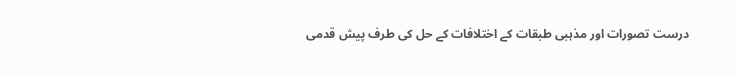درست تصورات اور مذہبی طبقات کے اختلافات کے حل کی طرف پیش قدمی